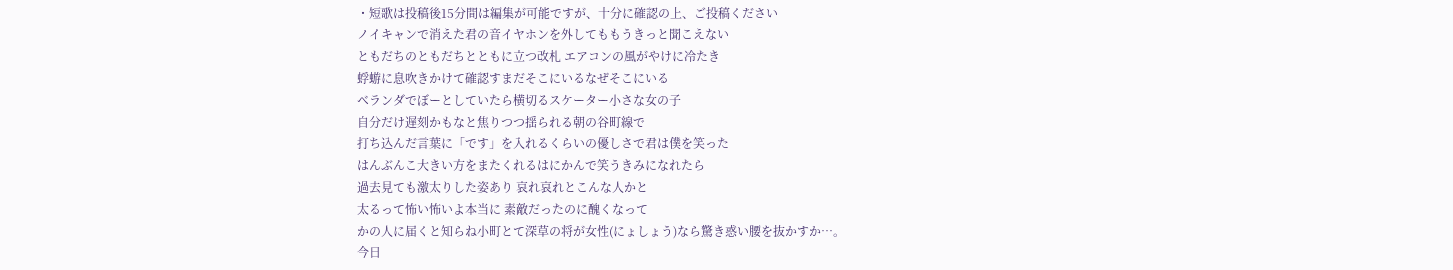・短歌は投稿後15分間は編集が可能ですが、十分に確認の上、ご投稿ください
ノイキャンで消えた君の音イヤホンを外してももうきっと聞こえない
ともだちのともだちとともに立つ改札 エアコンの風がやけに冷たき
蜉蝣に息吹きかけて確認すまだそこにいるなぜそこにいる
ベランダでぼーとしていたら横切るスケーター小さな女の子
自分だけ遅刻かもなと焦りつつ揺られる朝の谷町線で
打ち込んだ言葉に「です」を入れるくらいの優しさで君は僕を笑った
はんぶんこ大きい方をまたくれるはにかんで笑うきみになれたら
過去見ても激太りした姿あり 哀れ哀れとこんな人かと
太るって怖い怖いよ本当に 素敵だったのに醜くなって
かの人に届くと知らね小町とて深草の将が女性(にょしょう)なら驚き惑い腰を抜かすか…。
今日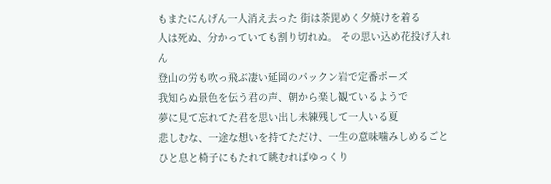もまたにんげん一人消え去った 街は荼毘めく夕焼けを着る
人は死ぬ、分かっていても割り切れぬ。 その思い込め花投げ入れん
登山の労も吹っ飛ぶ凄い延岡のパックン岩で定番ポーズ
我知らぬ景色を伝う君の声、朝から楽し観ているようで
夢に見て忘れてた君を思い出し未練残して一人いる夏
悲しむな、一途な想いを持てただけ、一生の意味噛みしめるごと
ひと息と椅子にもたれて眺むればゆっくり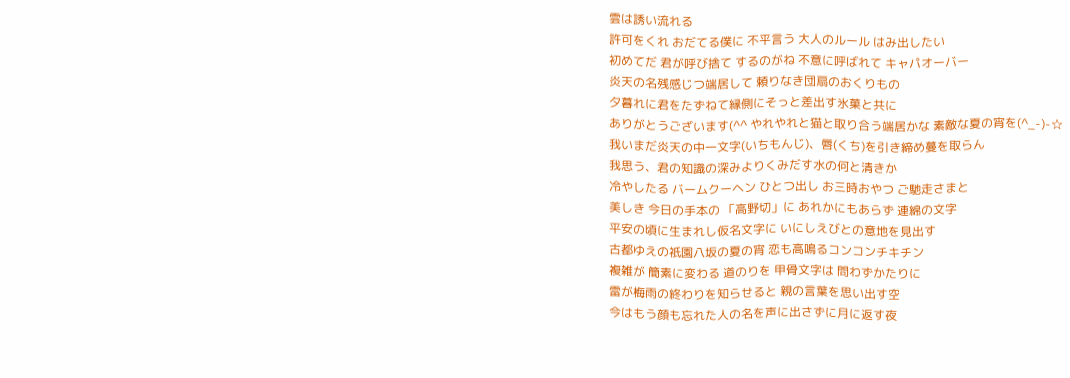雲は誘い流れる
許可をくれ おだてる僕に 不平言う 大人のルール はみ出したい
初めてだ 君が呼び捨て するのがね 不意に呼ばれて キャパオーバー
炎天の名残感じつ端居して 頼りなき団扇のおくりもの
夕暮れに君をたずねて縁側にそっと差出す氷菓と共に
ありがとうございます(^^ やれやれと猫と取り合う端居かな 素敵な夏の宵を(^_-)-☆
我いまだ炎天の中一文字(いちもんじ)、唇(くち)を引き締め蔓を取らん
我思う、君の知識の深みよりくみだす水の何と清きか
冷やしたる バームクーヘン ひとつ出し お三時おやつ ご馳走さまと
美しき 今日の手本の 「高野切」に あれかにもあらず 連綿の文字
平安の頃に生まれし仮名文字に いにしえびとの意地を見出す
古都ゆえの祇園八坂の夏の宵 恋も高鳴るコンコンチキチン
複雑が 簡素に変わる 道のりを 甲骨文字は 問わずかたりに
雷が梅雨の終わりを知らせると 親の言葉を思い出す空
今はもう顔も忘れた人の名を声に出さずに月に返す夜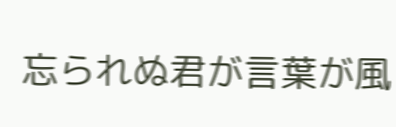忘られぬ君が言葉が風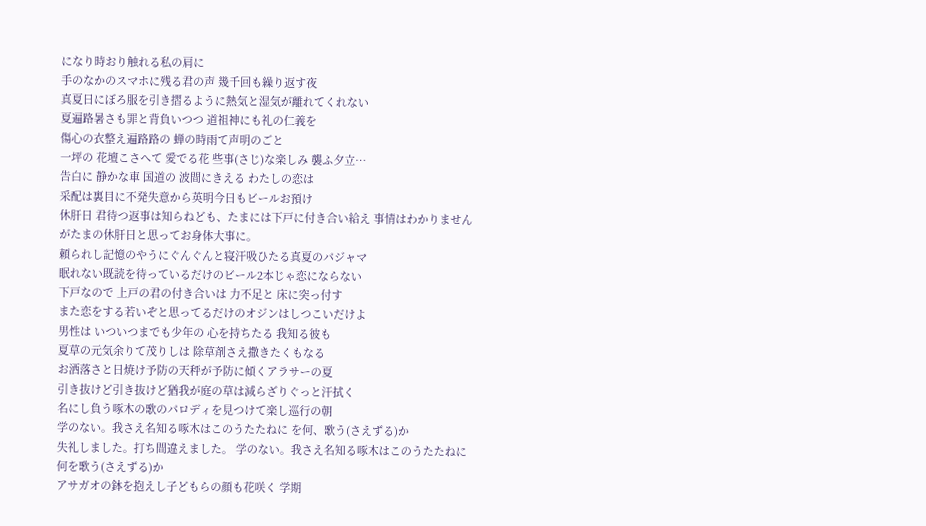になり時おり触れる私の肩に
手のなかのスマホに残る君の声 幾千回も繰り返す夜
真夏日にぼろ服を引き摺るように熱気と湿気が離れてくれない
夏遍路暑さも罪と背負いつつ 道祖神にも礼の仁義を
傷心の衣整え遍路路の 蝉の時雨て声明のごと
一坪の 花壇こさへて 愛でる花 些事(さじ)な楽しみ 襲ふ夕立…
告白に 静かな車 国道の 波間にきえる わたしの恋は
采配は裏目に不発失意から英明今日もビールお預け
休肝日 君待つ返事は知らねども、たまには下戸に付き合い給え 事情はわかりませんがたまの休肝日と思ってお身体大事に。
頼られし記憶のやうにぐんぐんと寝汗吸ひたる真夏のパジャマ
眠れない既読を待っているだけのビール2本じゃ恋にならない
下戸なので 上戸の君の付き合いは 力不足と 床に突っ付す
また恋をする若いぞと思ってるだけのオジンはしつこいだけよ
男性は いついつまでも少年の 心を持ちたる 我知る彼も
夏草の元気余りて茂りしは 除草剤さえ撒きたくもなる
お洒落さと日焼け予防の天秤が予防に傾くアラサーの夏
引き抜けど引き抜けど猶我が庭の草は減らざりぐっと汗拭く
名にし負う啄木の歌のパロディを見つけて楽し巡行の朝
学のない。我さえ名知る啄木はこのうたたねに を何、歌う(さえずる)か
失礼しました。打ち間違えました。 学のない。我さえ名知る啄木はこのうたたねに 何を歌う(さえずる)か
アサガオの鉢を抱えし子どもらの顔も花咲く 学期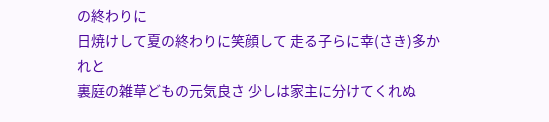の終わりに
日焼けして夏の終わりに笑顔して 走る子らに幸(さき)多かれと
裏庭の雑草どもの元気良さ 少しは家主に分けてくれぬ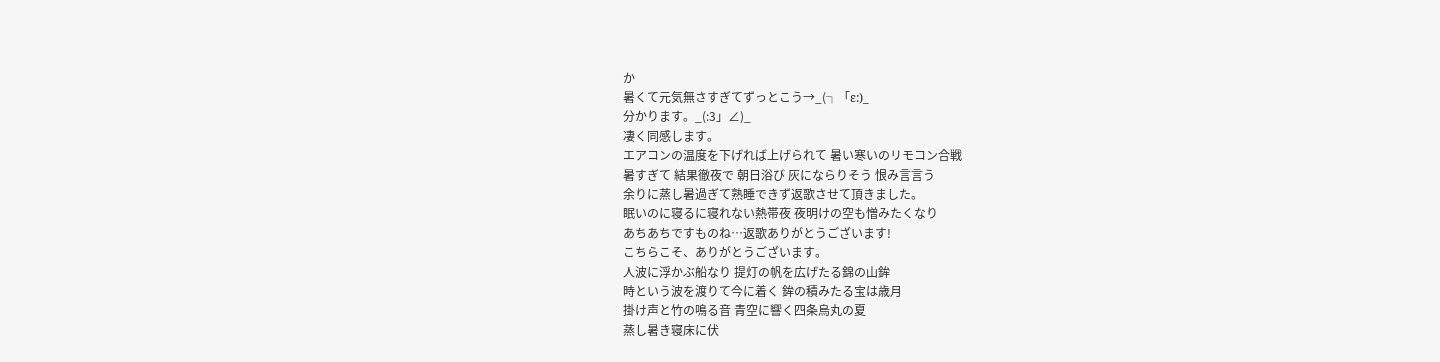か
暑くて元気無さすぎてずっとこう→_(┐「ε:)_
分かります。_(:3」∠)_
凄く同感します。
エアコンの温度を下げれば上げられて 暑い寒いのリモコン合戦
暑すぎて 結果徹夜で 朝日浴び 灰にならりそう 恨み言言う
余りに蒸し暑過ぎて熟睡できず返歌させて頂きました。
眠いのに寝るに寝れない熱帯夜 夜明けの空も憎みたくなり
あちあちですものね⋯返歌ありがとうございます!
こちらこそ、ありがとうございます。
人波に浮かぶ船なり 提灯の帆を広げたる錦の山鉾
時という波を渡りて今に着く 鉾の積みたる宝は歳月
掛け声と竹の鳴る音 青空に響く四条烏丸の夏
蒸し暑き寝床に伏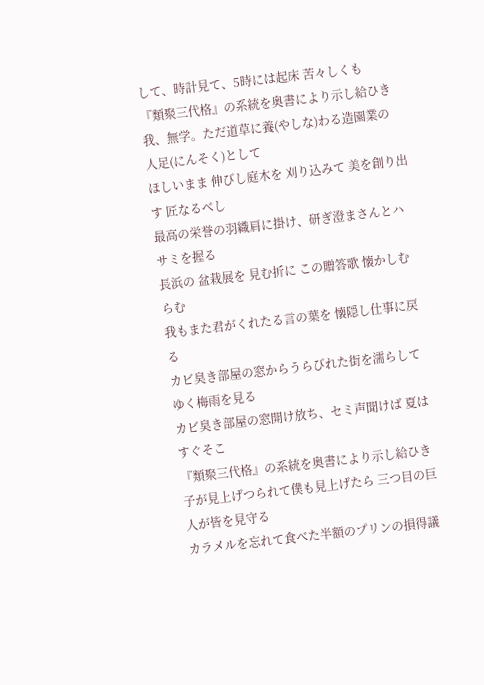して、時計見て、5時には起床 苦々しくも
『類聚三代格』の系統を奥書により示し給ひき 我、無学。ただ道草に養(やしな)わる造園業の 人足(にんそく)として
ほしいまま 伸びし庭木を 刈り込みて 美を創り出す 匠なるべし
最高の栄誉の羽織肩に掛け、研ぎ澄まさんとハサミを握る
長浜の 盆栽展を 見む折に この贈答歌 懐かしむらむ
我もまた君がくれたる言の葉を 懐隠し仕事に戻る
カビ臭き部屋の窓からうらびれた街を濡らしてゆく梅雨を見る
カビ臭き部屋の窓開け放ち、セミ声聞けば 夏はすぐそこ
『類聚三代格』の系統を奥書により示し給ひき
子が見上げつられて僕も見上げたら 三つ目の巨人が皆を見守る
カラメルを忘れて食べた半額のプリンの損得議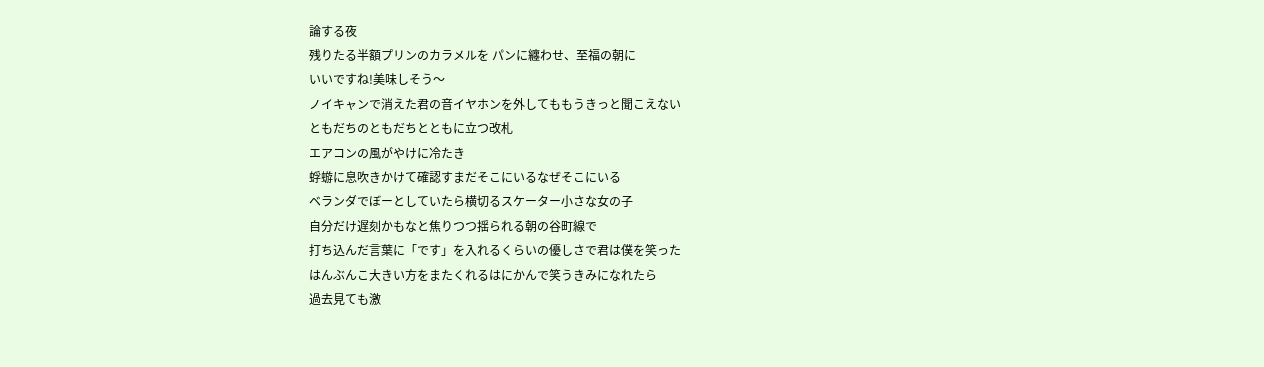論する夜
残りたる半額プリンのカラメルを パンに纏わせ、至福の朝に
いいですね!美味しそう〜
ノイキャンで消えた君の音イヤホンを外してももうきっと聞こえない
ともだちのともだちとともに立つ改札
エアコンの風がやけに冷たき
蜉蝣に息吹きかけて確認すまだそこにいるなぜそこにいる
ベランダでぼーとしていたら横切るスケーター小さな女の子
自分だけ遅刻かもなと焦りつつ揺られる朝の谷町線で
打ち込んだ言葉に「です」を入れるくらいの優しさで君は僕を笑った
はんぶんこ大きい方をまたくれるはにかんで笑うきみになれたら
過去見ても激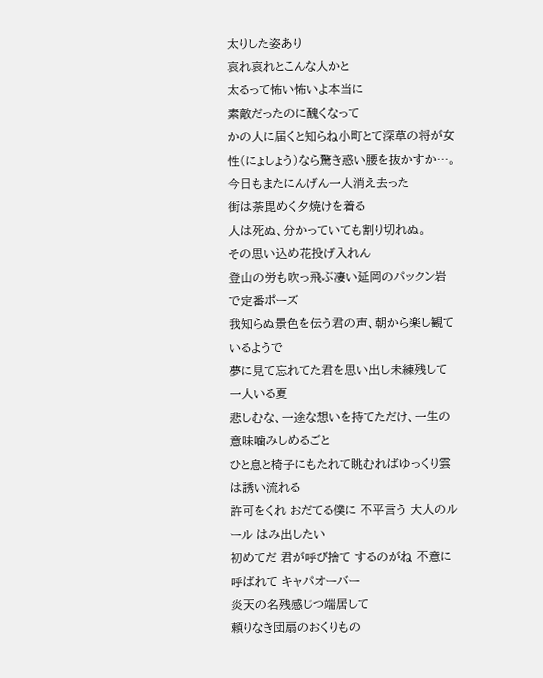太りした姿あり
哀れ哀れとこんな人かと
太るって怖い怖いよ本当に
素敵だったのに醜くなって
かの人に届くと知らね小町とて深草の将が女性(にょしょう)なら驚き惑い腰を抜かすか…。
今日もまたにんげん一人消え去った
街は荼毘めく夕焼けを着る
人は死ぬ、分かっていても割り切れぬ。
その思い込め花投げ入れん
登山の労も吹っ飛ぶ凄い延岡のパックン岩で定番ポーズ
我知らぬ景色を伝う君の声、朝から楽し観ているようで
夢に見て忘れてた君を思い出し未練残して一人いる夏
悲しむな、一途な想いを持てただけ、一生の意味噛みしめるごと
ひと息と椅子にもたれて眺むればゆっくり雲は誘い流れる
許可をくれ おだてる僕に 不平言う 大人のルール はみ出したい
初めてだ 君が呼び捨て するのがね 不意に呼ばれて キャパオーバー
炎天の名残感じつ端居して
頼りなき団扇のおくりもの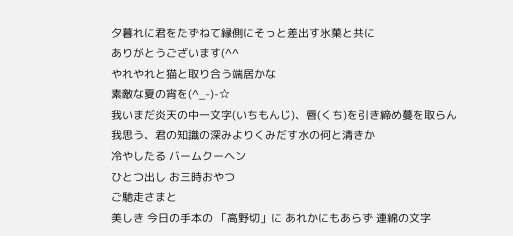夕暮れに君をたずねて縁側にそっと差出す氷菓と共に
ありがとうございます(^^
やれやれと猫と取り合う端居かな
素敵な夏の宵を(^_-)-☆
我いまだ炎天の中一文字(いちもんじ)、唇(くち)を引き締め蔓を取らん
我思う、君の知識の深みよりくみだす水の何と清きか
冷やしたる バームクーヘン
ひとつ出し お三時おやつ
ご馳走さまと
美しき 今日の手本の 「高野切」に あれかにもあらず 連綿の文字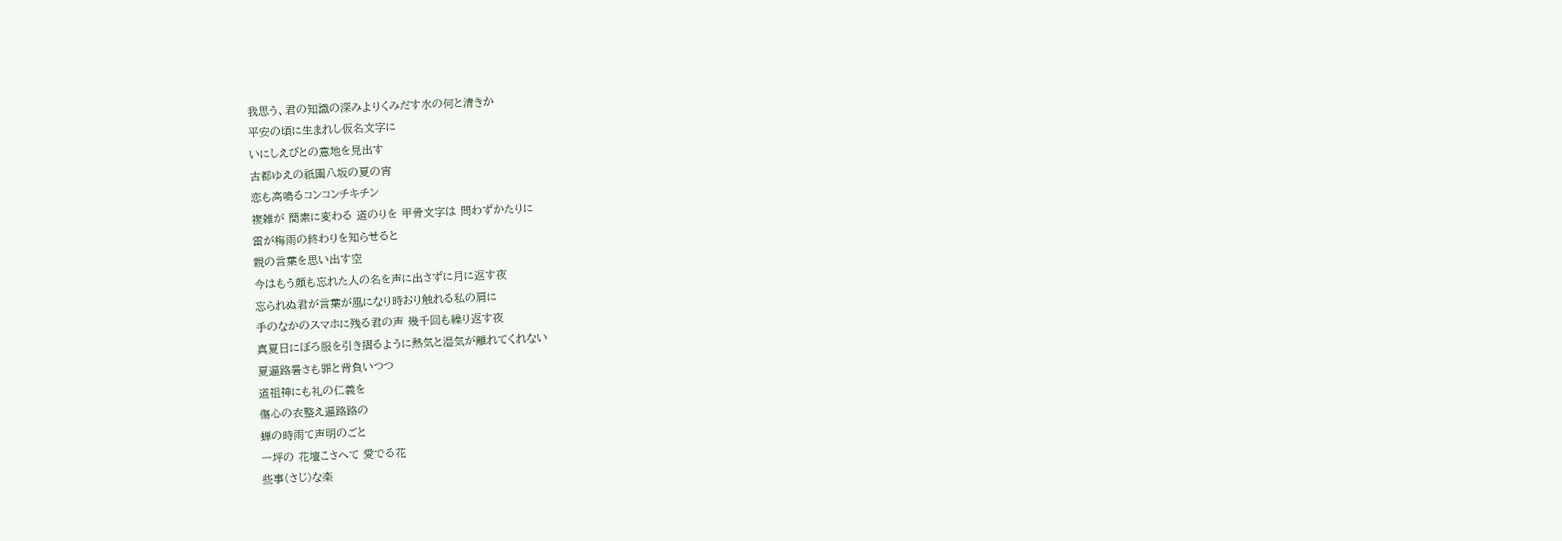我思う、君の知識の深みよりくみだす水の何と清きか
平安の頃に生まれし仮名文字に
いにしえびとの意地を見出す
古都ゆえの祇園八坂の夏の宵
恋も高鳴るコンコンチキチン
複雑が 簡素に変わる 道のりを 甲骨文字は 問わずかたりに
雷が梅雨の終わりを知らせると
親の言葉を思い出す空
今はもう顔も忘れた人の名を声に出さずに月に返す夜
忘られぬ君が言葉が風になり時おり触れる私の肩に
手のなかのスマホに残る君の声 幾千回も繰り返す夜
真夏日にぼろ服を引き摺るように熱気と湿気が離れてくれない
夏遍路暑さも罪と背負いつつ
道祖神にも礼の仁義を
傷心の衣整え遍路路の
蝉の時雨て声明のごと
一坪の 花壇こさへて 愛でる花
些事(さじ)な楽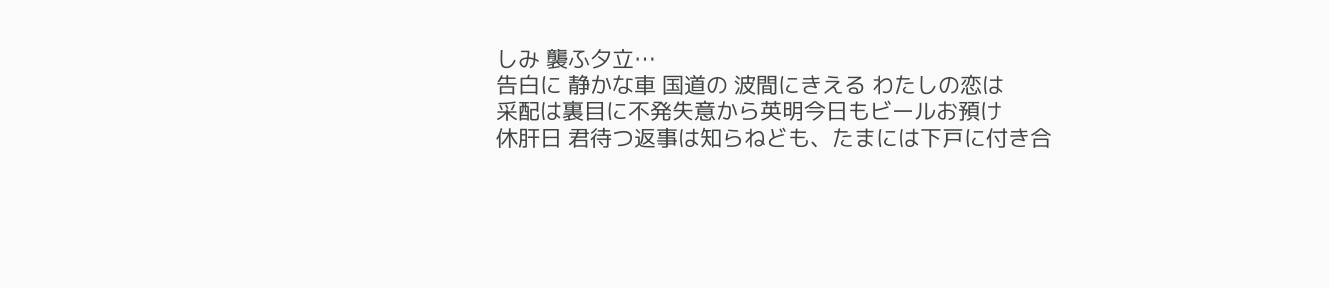しみ 襲ふ夕立…
告白に 静かな車 国道の 波間にきえる わたしの恋は
采配は裏目に不発失意から英明今日もビールお預け
休肝日 君待つ返事は知らねども、たまには下戸に付き合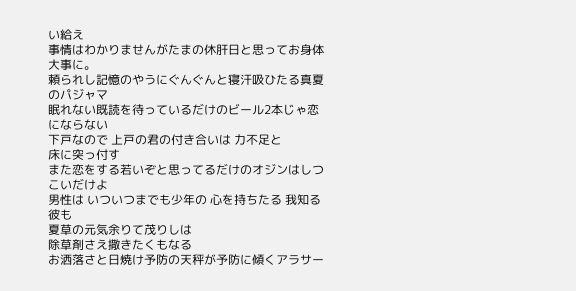い給え
事情はわかりませんがたまの休肝日と思ってお身体大事に。
頼られし記憶のやうにぐんぐんと寝汗吸ひたる真夏のパジャマ
眠れない既読を待っているだけのビール2本じゃ恋にならない
下戸なので 上戸の君の付き合いは 力不足と
床に突っ付す
また恋をする若いぞと思ってるだけのオジンはしつこいだけよ
男性は いついつまでも少年の 心を持ちたる 我知る彼も
夏草の元気余りて茂りしは
除草剤さえ撒きたくもなる
お洒落さと日焼け予防の天秤が予防に傾くアラサー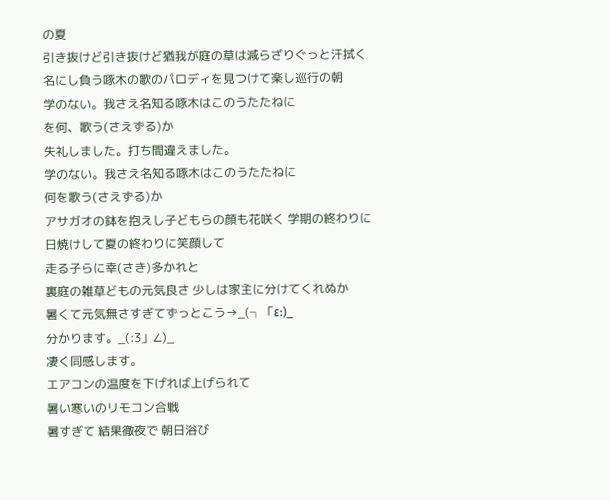の夏
引き抜けど引き抜けど猶我が庭の草は減らざりぐっと汗拭く
名にし負う啄木の歌のパロディを見つけて楽し巡行の朝
学のない。我さえ名知る啄木はこのうたたねに
を何、歌う(さえずる)か
失礼しました。打ち間違えました。
学のない。我さえ名知る啄木はこのうたたねに
何を歌う(さえずる)か
アサガオの鉢を抱えし子どもらの顔も花咲く 学期の終わりに
日焼けして夏の終わりに笑顔して
走る子らに幸(さき)多かれと
裏庭の雑草どもの元気良さ 少しは家主に分けてくれぬか
暑くて元気無さすぎてずっとこう→_(┐「ε:)_
分かります。_(:3」∠)_
凄く同感します。
エアコンの温度を下げれば上げられて
暑い寒いのリモコン合戦
暑すぎて 結果徹夜で 朝日浴び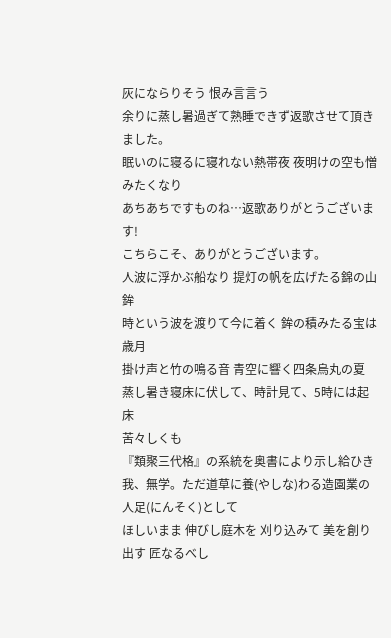灰にならりそう 恨み言言う
余りに蒸し暑過ぎて熟睡できず返歌させて頂きました。
眠いのに寝るに寝れない熱帯夜 夜明けの空も憎みたくなり
あちあちですものね⋯返歌ありがとうございます!
こちらこそ、ありがとうございます。
人波に浮かぶ船なり 提灯の帆を広げたる錦の山鉾
時という波を渡りて今に着く 鉾の積みたる宝は歳月
掛け声と竹の鳴る音 青空に響く四条烏丸の夏
蒸し暑き寝床に伏して、時計見て、5時には起床
苦々しくも
『類聚三代格』の系統を奥書により示し給ひき
我、無学。ただ道草に養(やしな)わる造園業の
人足(にんそく)として
ほしいまま 伸びし庭木を 刈り込みて 美を創り出す 匠なるべし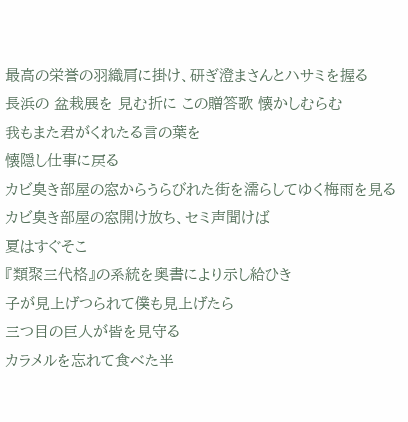最高の栄誉の羽織肩に掛け、研ぎ澄まさんとハサミを握る
長浜の 盆栽展を 見む折に この贈答歌 懐かしむらむ
我もまた君がくれたる言の葉を
懐隠し仕事に戻る
カビ臭き部屋の窓からうらびれた街を濡らしてゆく梅雨を見る
カビ臭き部屋の窓開け放ち、セミ声聞けば
夏はすぐそこ
『類聚三代格』の系統を奥書により示し給ひき
子が見上げつられて僕も見上げたら
三つ目の巨人が皆を見守る
カラメルを忘れて食べた半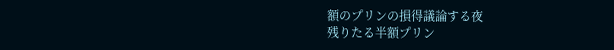額のプリンの損得議論する夜
残りたる半額プリン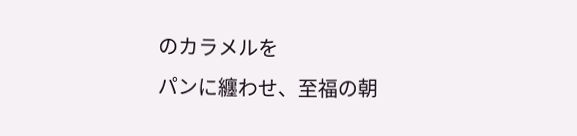のカラメルを
パンに纏わせ、至福の朝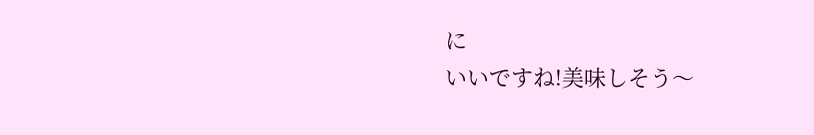に
いいですね!美味しそう〜